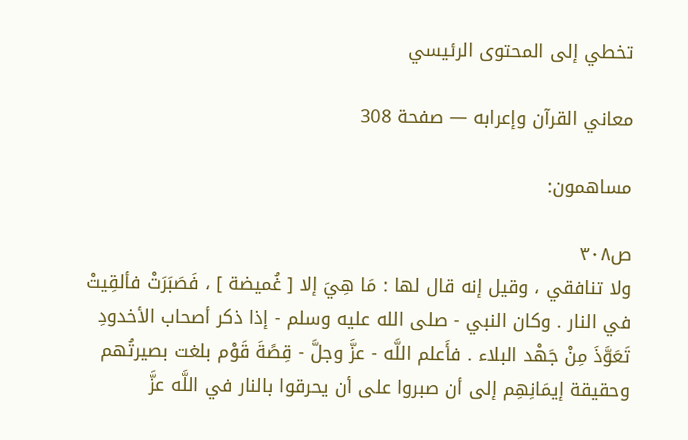تخطي إلى المحتوى الرئيسي

معاني القرآن وإعرابه — صفحة 308

مساهمون:

ص٣٠٨
ولا تنافقي ، وقيل إنه قال لها : مَا هِيَ إلا [ غُميضة ] ، فَصَبَرَتْ فألقِيتْ في النار . وكان النبي - صلى الله عليه وسلم - إذا ذكر أصحاب الأخدودِ تَعَوَّذَ مِنْ جَهْد البلاء . فأَعلم اللَّه - عزَّ وجلَّ - قِصًةَ قَوْم بلغت بصيرتُهم وحقيقة إيمَانِهِم إلى أن صبروا على أن يحرقوا بالنار في اللَّه عزَّ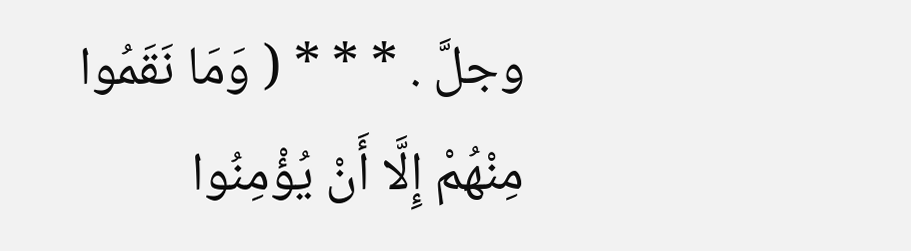وجلَّ . * * * ( وَمَا نَقَمُوا مِنْهُمْ إِلَّا أَنْ يُؤْمِنُوا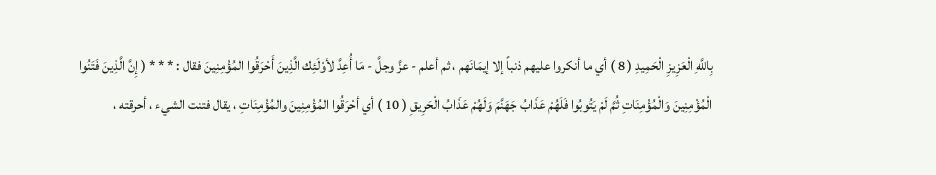بِاللَّهِ الْعَزِيزِ الْحَمِيدِ ( 8 ) أي ما أنكروا عليهم ذنباً إلا إيمَانَهم ، ثم أعلم - عزَّ وجلَّ - مَا أُعِدَّ لأوْلَئِك الَّذِينَ أَحْرَقُوا المُؤْمِنِينَ فقال : * * * ( إِنَّ الَّذِينَ فَتَنُوا الْمُؤْمِنِينَ وَالْمُؤْمِنَاتِ ثُمَّ لَمْ يَتُوبُوا فَلَهُمْ عَذَابُ جَهَنَّمَ وَلَهُمْ عَذَابُ الْحَرِيقِ ( 10 ) أي أحْرَقُوا المُؤْمِنِينَ والمُؤْمِنَاتِ ، يقال فتنت الشيء ، أحرقته ،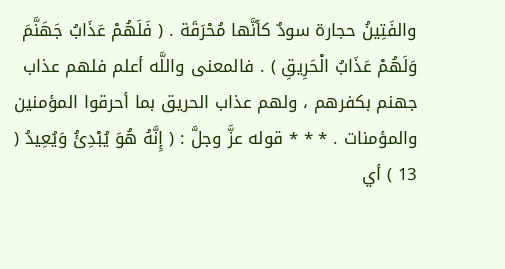والفَتِينُ حجارة سودٌ كأنَّها مُحْرَقَة . ( فَلَهُمْ عَذَابُ جَهَنَّمَ وَلَهُمْ عَذَابُ الْحَرِيقِ ) . فالمعنى واللَّه أعلم فلهم عذاب جهنم بكفرهم ، ولهم عذاب الحريق بما أحرقوا المؤمنين والمؤمنات . * * * قوله عزَّ وجلَّ : ( إِنَّهُ هُوَ يُبْدِئُ وَيُعِيدُ ( 13 ) أي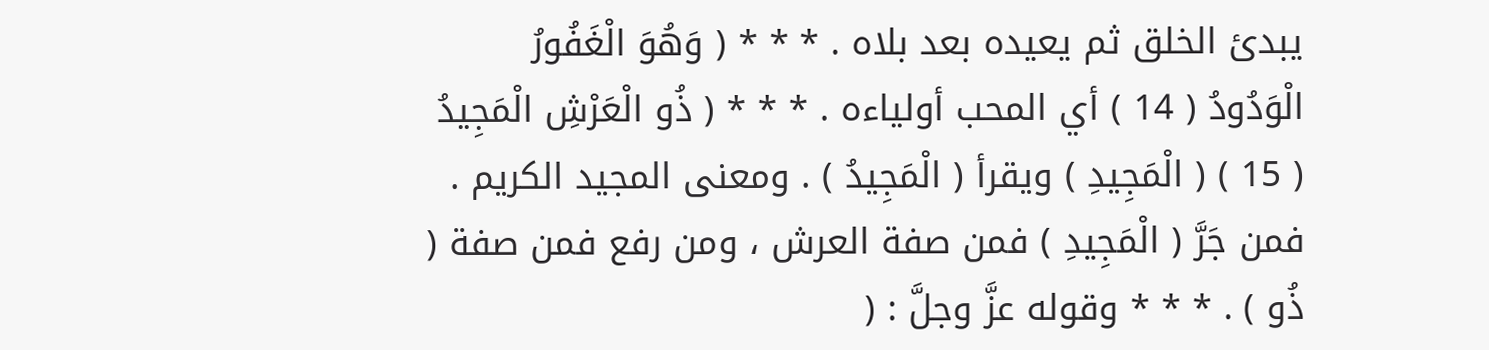يبدئ الخلق ثم يعيده بعد بلاه . * * * ( وَهُوَ الْغَفُورُ الْوَدُودُ ( 14 ) أي المحب أولياءه . * * * ( ذُو الْعَرْشِ الْمَجِيدُ ( 15 ) ( الْمَجِيدِ ) ويقرأ ( الْمَجِيدُ ) . ومعنى المجيد الكريم . فمن جَرَّ ( الْمَجِيدِ ) فمن صفة العرش ، ومن رفع فمن صفة ( ذُو ) . * * * وقوله عزَّ وجلَّ : (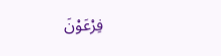فِرْعَوْنَ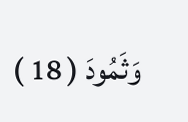وَثَمُودَ ( 18 )